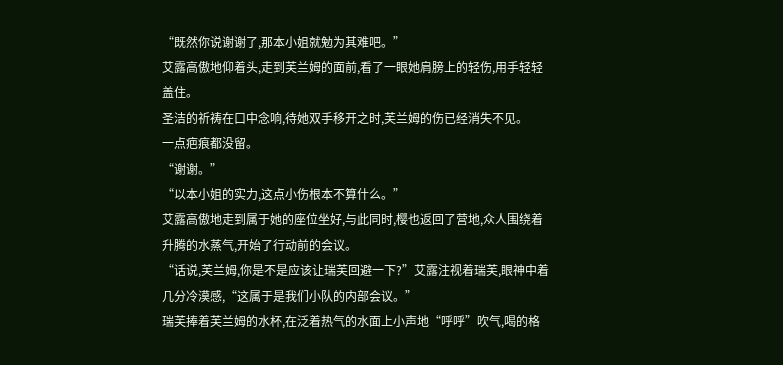“既然你说谢谢了,那本小姐就勉为其难吧。”
艾露高傲地仰着头,走到芙兰姆的面前,看了一眼她肩膀上的轻伤,用手轻轻盖住。
圣洁的祈祷在口中念响,待她双手移开之时,芙兰姆的伤已经消失不见。
一点疤痕都没留。
“谢谢。”
“以本小姐的实力,这点小伤根本不算什么。”
艾露高傲地走到属于她的座位坐好,与此同时,樱也返回了营地,众人围绕着升腾的水蒸气,开始了行动前的会议。
“话说,芙兰姆,你是不是应该让瑞芙回避一下?”艾露注视着瑞芙,眼神中着几分冷漠感,“这属于是我们小队的内部会议。”
瑞芙捧着芙兰姆的水杯,在泛着热气的水面上小声地“呼呼”吹气,喝的格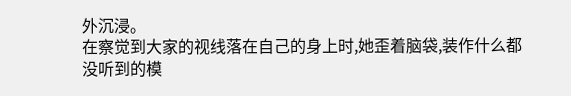外沉浸。
在察觉到大家的视线落在自己的身上时,她歪着脑袋,装作什么都没听到的模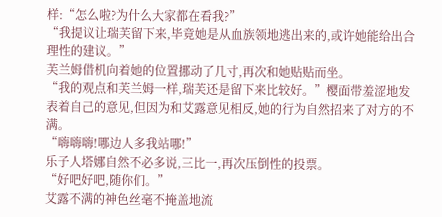样:“怎么啦?为什么大家都在看我?”
“我提议让瑞芙留下来,毕竟她是从血族领地逃出来的,或许她能给出合理性的建议。”
芙兰姆借机向着她的位置挪动了几寸,再次和她贴贴而坐。
“我的观点和芙兰姆一样,瑞芙还是留下来比较好。”樱面带羞涩地发表着自己的意见,但因为和艾露意见相反,她的行为自然招来了对方的不满。
“嗨嗨嗨!哪边人多我站哪!”
乐子人塔娜自然不必多说,三比一,再次压倒性的投票。
“好吧好吧,随你们。”
艾露不满的神色丝毫不掩盖地流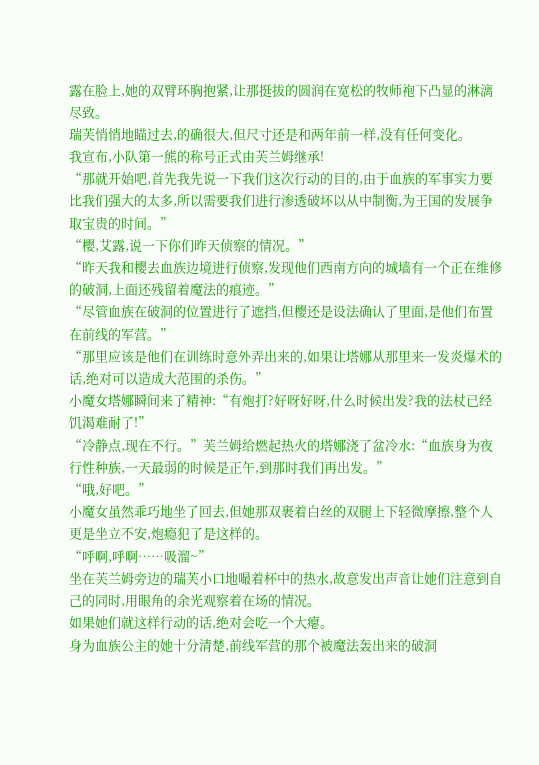露在脸上,她的双臂环胸抱紧,让那挺拔的圆润在宽松的牧师袍下凸显的淋漓尽致。
瑞芙悄悄地瞄过去,的确很大,但尺寸还是和两年前一样,没有任何变化。
我宣布,小队第一熊的称号正式由芙兰姆继承!
“那就开始吧,首先我先说一下我们这次行动的目的,由于血族的军事实力要比我们强大的太多,所以需要我们进行渗透破坏以从中制衡,为王国的发展争取宝贵的时间。”
“樱,艾露,说一下你们昨天侦察的情况。”
“昨天我和樱去血族边境进行侦察,发现他们西南方向的城墙有一个正在维修的破洞,上面还残留着魔法的痕迹。”
“尽管血族在破洞的位置进行了遮挡,但樱还是设法确认了里面,是他们布置在前线的军营。”
“那里应该是他们在训练时意外弄出来的,如果让塔娜从那里来一发炎爆术的话,绝对可以造成大范围的杀伤。”
小魔女塔娜瞬间来了精神:“有炮打?好呀好呀,什么时候出发?我的法杖已经饥渴难耐了!”
“冷静点,现在不行。”芙兰姆给燃起热火的塔娜浇了盆冷水:“血族身为夜行性种族,一天最弱的时候是正午,到那时我们再出发。”
“哦,好吧。”
小魔女虽然乖巧地坐了回去,但她那双裹着白丝的双腿上下轻微摩擦,整个人更是坐立不安,炮瘾犯了是这样的。
“呼啊,呼啊……吸溜~”
坐在芙兰姆旁边的瑞芙小口地嘬着杯中的热水,故意发出声音让她们注意到自己的同时,用眼角的余光观察着在场的情况。
如果她们就这样行动的话,绝对会吃一个大瘪。
身为血族公主的她十分清楚,前线军营的那个被魔法轰出来的破洞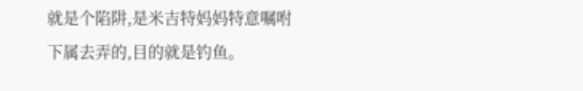就是个陷阱,是米吉特妈妈特意嘱咐下属去弄的,目的就是钓鱼。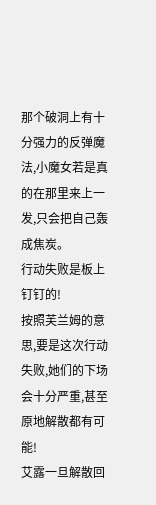那个破洞上有十分强力的反弹魔法,小魔女若是真的在那里来上一发,只会把自己轰成焦炭。
行动失败是板上钉钉的!
按照芙兰姆的意思,要是这次行动失败,她们的下场会十分严重,甚至原地解散都有可能!
艾露一旦解散回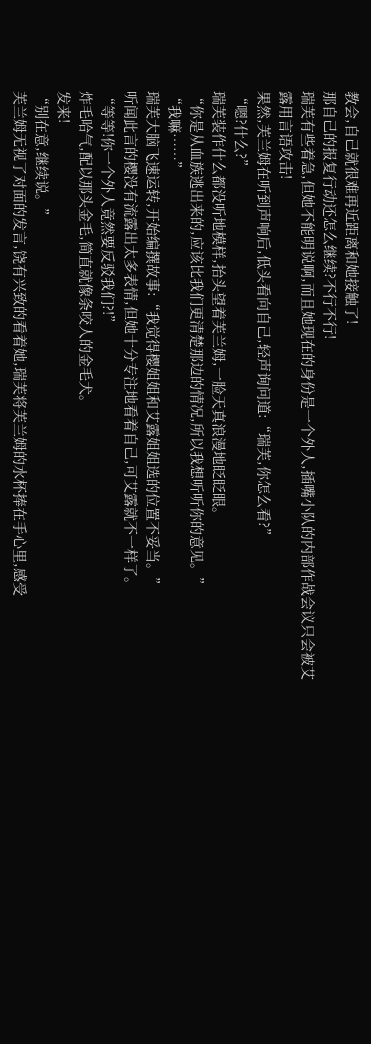教会,自己就很难再近距离和她接触了!
那自己的报复行动还怎么继续?不行不行!
瑞芙有些着急,但她不能明说啊,而且她现在的身份是一个外人,插嘴小队的内部作战会议只会被艾露用言语攻击!
果然,芙兰姆在听到声响后,低头看向自己,轻声询问道:“瑞芙,你怎么看?”
“嗯?什么?”
瑞芙装作什么都没听地模样,抬头望着芙兰姆,一脸天真浪漫地眨眨眼。
“你是从血族逃出来的,应该比我们更清楚那边的情况,所以我想听听你的意见。”
“我嘛……”
瑞芙大脑飞速运转,开始编撰故事:“我觉得樱姐姐和艾露姐姐选的位置不妥当。”
听闻此言的樱没有流露出太多表情,但她十分专注地看着自己,可艾露就不一样了。
“等等!你一个外人竟然要反驳我们?!”
炸毛哈气,配以那头金毛,简直就像条咬人的金毛犬。
发来!
“别在意,继续说。”
芙兰姆无视了对面的发言,饶有兴致的看着她,瑞芙将芙兰姆的水杯捧在手心里,感受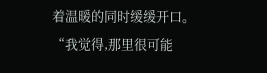着温暖的同时缓缓开口。
“我觉得,那里很可能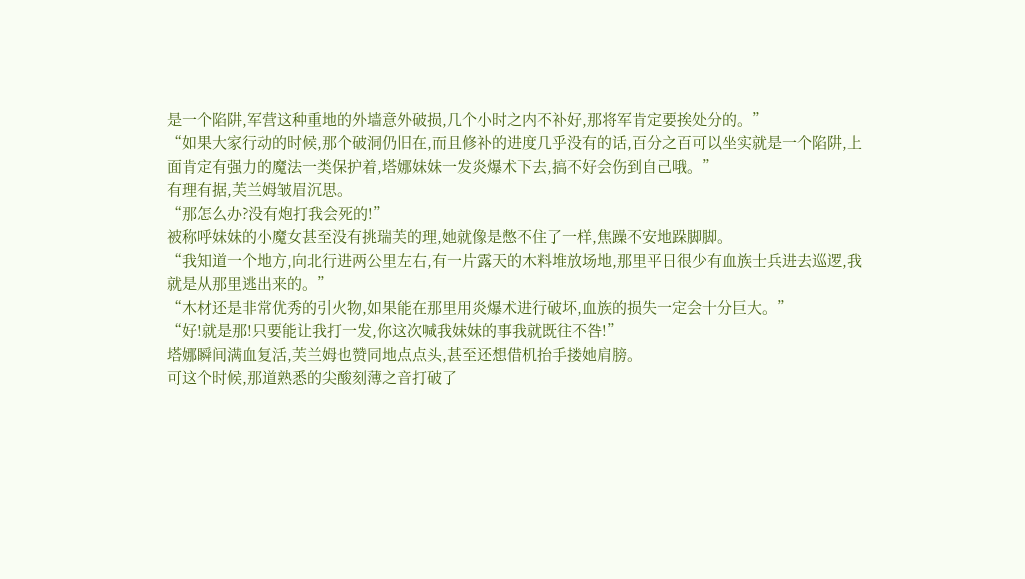是一个陷阱,军营这种重地的外墙意外破损,几个小时之内不补好,那将军肯定要挨处分的。”
“如果大家行动的时候,那个破洞仍旧在,而且修补的进度几乎没有的话,百分之百可以坐实就是一个陷阱,上面肯定有强力的魔法一类保护着,塔娜妹妹一发炎爆术下去,搞不好会伤到自己哦。”
有理有据,芙兰姆皱眉沉思。
“那怎么办?没有炮打我会死的!”
被称呼妹妹的小魔女甚至没有挑瑞芙的理,她就像是憋不住了一样,焦躁不安地跺脚脚。
“我知道一个地方,向北行进两公里左右,有一片露天的木料堆放场地,那里平日很少有血族士兵进去巡逻,我就是从那里逃出来的。”
“木材还是非常优秀的引火物,如果能在那里用炎爆术进行破坏,血族的损失一定会十分巨大。”
“好!就是那!只要能让我打一发,你这次喊我妹妹的事我就既往不咎!”
塔娜瞬间满血复活,芙兰姆也赞同地点点头,甚至还想借机抬手搂她肩膀。
可这个时候,那道熟悉的尖酸刻薄之音打破了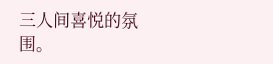三人间喜悦的氛围。